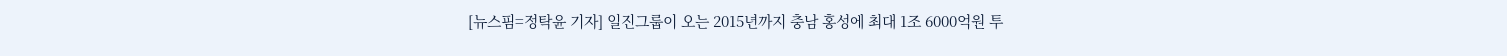[뉴스핌=정탁윤 기자] 일진그룹이 오는 2015년까지 충남 홍성에 최대 1조 6000억원 투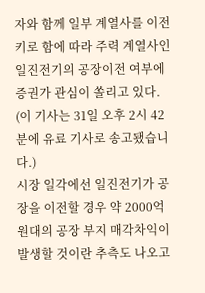자와 함께 일부 계열사를 이전키로 함에 따라 주력 계열사인 일진전기의 공장이전 여부에 증권가 관심이 쏠리고 있다.
(이 기사는 31일 오후 2시 42분에 유료 기사로 송고됐습니다.)
시장 일각에선 일진전기가 공장을 이전할 경우 약 2000억원대의 공장 부지 매각차익이 발생할 것이란 추측도 나오고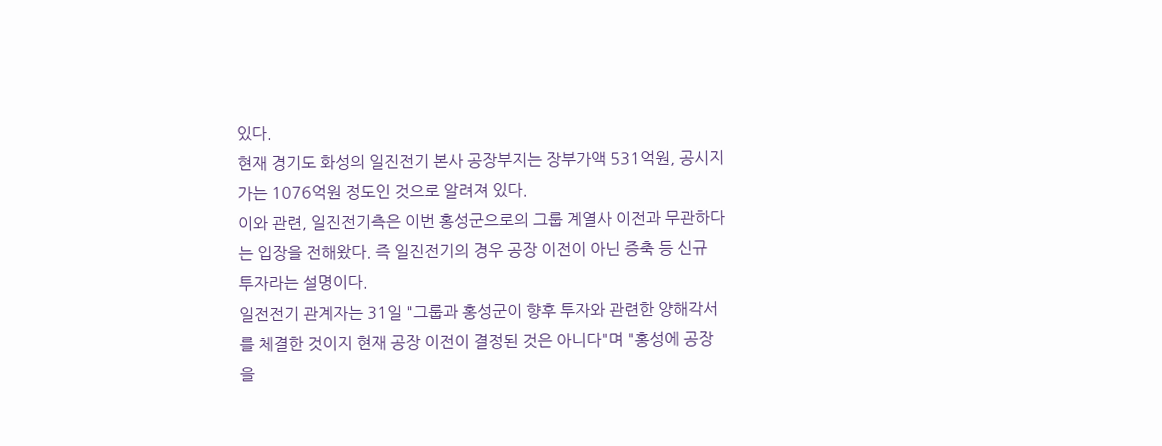있다.
현재 경기도 화성의 일진전기 본사 공장부지는 장부가액 531억원, 공시지가는 1076억원 정도인 것으로 알려져 있다.
이와 관련, 일진전기측은 이번 홍성군으로의 그룹 계열사 이전과 무관하다는 입장을 전해왔다. 즉 일진전기의 경우 공장 이전이 아닌 증축 등 신규 투자라는 설명이다.
일전전기 관계자는 31일 "그룹과 홍성군이 향후 투자와 관련한 양해각서를 체결한 것이지 현재 공장 이전이 결정된 것은 아니다"며 "홍성에 공장을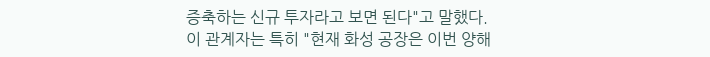증축하는 신규 투자라고 보면 된다"고 말했다.
이 관계자는 특히 "현재 화성 공장은 이번 양해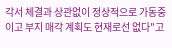각서 체결과 상관없이 정상적으로 가동중이고 부지 매각 계획도 현재로선 없다"고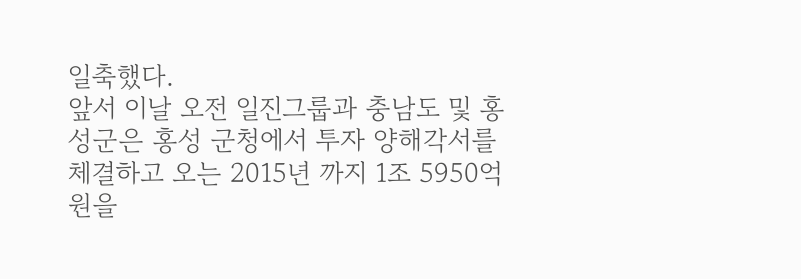일축했다.
앞서 이날 오전 일진그룹과 충남도 및 홍성군은 홍성 군청에서 투자 양해각서를 체결하고 오는 2015년 까지 1조 5950억원을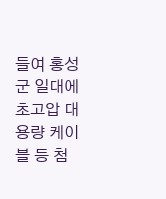들여 홍성군 일대에 초고압 대용량 케이블 등 첨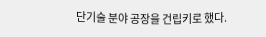단기술 분야 공장을 건립키로 했다.